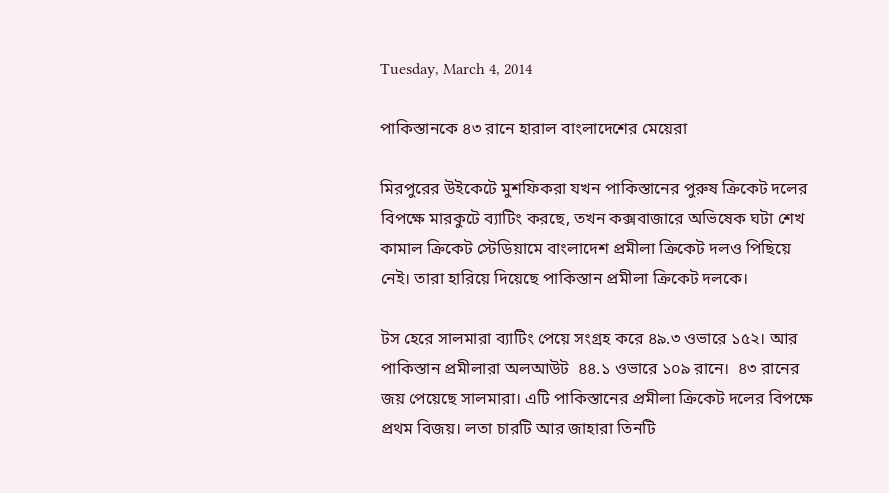Tuesday, March 4, 2014

পাকিস্তানকে ৪৩ রানে হারাল বাংলাদেশের মেয়েরা

মিরপুরের উইকেটে মুশফিকরা যখন পাকিস্তানের পুরুষ ক্রিকেট দলের বিপক্ষে মারকুটে ব্যাটিং করছে, তখন কক্সবাজারে অভিষেক ঘটা শেখ কামাল ক্রিকেট স্টেডিয়ামে বাংলাদেশ প্রমীলা ক্রিকেট দলও পিছিয়ে নেই। তারা হারিয়ে দিয়েছে পাকিস্তান প্রমীলা ক্রিকেট দলকে।

টস হেরে সালমারা ব্যাটিং পেয়ে সংগ্রহ করে ৪৯.৩ ওভারে ১৫২। আর পাকিস্তান প্রমীলারা অলআউট  ৪৪.১ ওভারে ১০৯ রানে।  ৪৩ রানের জয় পেয়েছে সালমারা। এটি পাকিস্তানের প্রমীলা ক্রিকেট দলের বিপক্ষে প্রথম বিজয়। লতা চারটি আর জাহারা তিনটি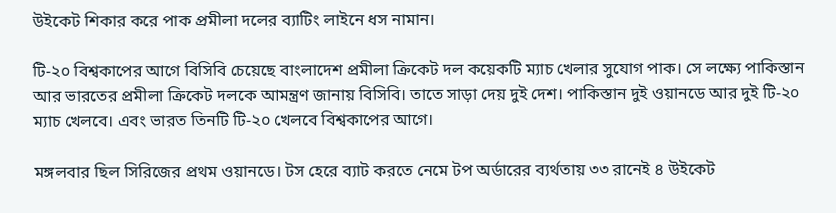উইকেট শিকার করে পাক প্রমীলা দলের ব্যাটিং লাইনে ধস নামান।

টি-২০ বিশ্বকাপের আগে বিসিবি চেয়েছে বাংলাদেশ প্রমীলা ক্রিকেট দল কয়েকটি ম্যাচ খেলার সুযোগ পাক। সে লক্ষ্যে পাকিস্তান আর ভারতের প্রমীলা ক্রিকেট দলকে আমন্ত্রণ জানায় বিসিবি। তাতে সাড়া দেয় দুই দেশ। পাকিস্তান দুই ওয়ানডে আর দুই টি-২০ ম্যাচ খেলবে। এবং ভারত তিনটি টি-২০ খেলবে বিশ্বকাপের আগে।

মঙ্গলবার ছিল সিরিজের প্রথম ওয়ানডে। টস হেরে ব্যাট করতে নেমে টপ অর্ডারের ব্যর্থতায় ৩৩ রানেই ৪ উইকেট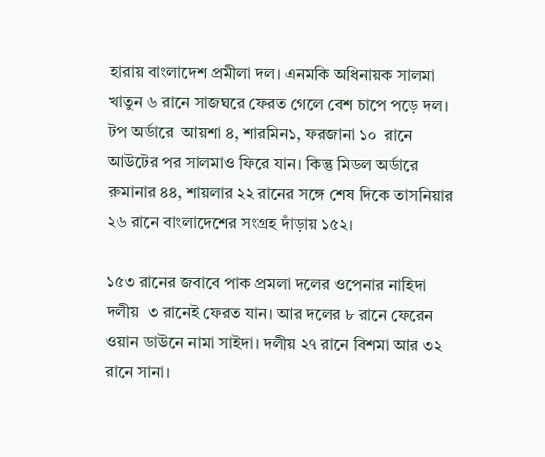হারায় বাংলাদেশ প্রমীলা দল। এনমকি অধিনায়ক সালমা খাতুন ৬ রানে সাজঘরে ফেরত গেলে বেশ চাপে পড়ে দল। টপ অর্ডারে  আয়শা ৪, শারমিন১, ফরজানা ১০  রানে আউটের পর সালমাও ফিরে যান। কিন্তু মিডল অর্ডারে রুমানার ৪৪, শায়লার ২২ রানের সঙ্গে শেষ দিকে তাসনিয়ার ২৬ রানে বাংলাদেশের সংগ্রহ দাঁড়ায় ১৫২।

১৫৩ রানের জবাবে পাক প্রমলা দলের ওপেনার নাহিদা দলীয়  ৩ রানেই ফেরত যান। আর দলের ৮ রানে ফেরেন ওয়ান ডাউনে নামা সাইদা। দলীয় ২৭ রানে বিশমা আর ৩২ রানে সানা।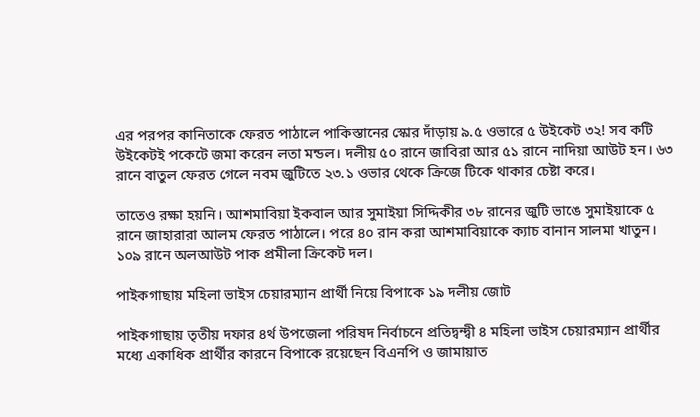এর পরপর কানিতাকে ফেরত পাঠালে পাকিস্তানের স্কোর দাঁড়ায় ৯.৫ ওভারে ৫ উইকেট ৩২! সব কটি উইকেটই পকেটে জমা করেন লতা মন্ডল। দলীয় ৫০ রানে জাবিরা আর ৫১ রানে নাদিয়া আউট হন। ৬৩ রানে বাতুল ফেরত গেলে নবম জুটিতে ২৩.১ ওভার থেকে ক্রিজে টিকে থাকার চেষ্টা করে।

তাতেও রক্ষা হয়নি। আশমাবিয়া ইকবাল আর সুমাইয়া সিদ্দিকীর ৩৮ রানের জুটি ভাঙে সুমাইয়াকে ৫ রানে জাহারারা আলম ফেরত পাঠালে। পরে ৪০ রান করা আশমাবিয়াকে ক্যাচ বানান সালমা খাতুন। ১০৯ রানে অলআউট পাক প্রমীলা ক্রিকেট দল।

পাইকগাছায় মহিলা ভাইস চেয়ারম্যান প্রার্থী নিয়ে বিপাকে ১৯ দলীয় জোট

পাইকগাছায় তৃতীয় দফার ৪র্থ উপজেলা পরিষদ নির্বাচনে প্রতিদ্বন্দ্বী ৪ মহিলা ভাইস চেয়ারম্যান প্রার্থীর মধ্যে একাধিক প্রার্থীর কারনে বিপাকে রয়েছেন বিএনপি ও জামায়াত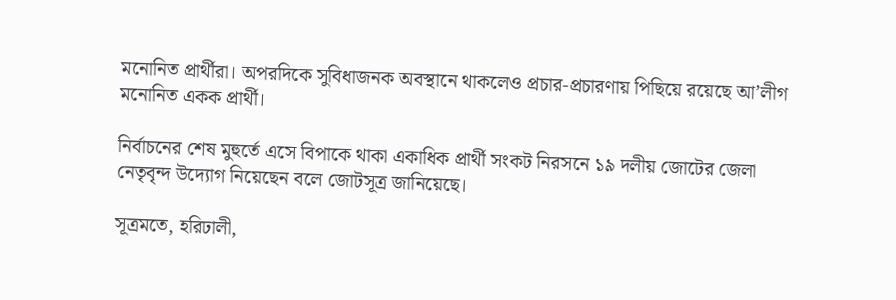মনোনিত প্রার্থীরা। অপরদিকে সুবিধাজনক অবস্থানে থাকলেও প্রচার-প্রচারণায় পিছিয়ে রয়েছে আ’লীগ মনোনিত একক প্রার্থী।

নির্বাচনের শেষ মুহুর্তে এসে বিপাকে থাকা একাধিক প্রার্থী সংকট নিরসনে ১৯ দলীয় জোটের জেলা নেতৃবৃন্দ উদ্যোগ নিয়েছেন বলে জোটসূত্র জানিয়েছে।

সূত্রমতে, হরিঢালী,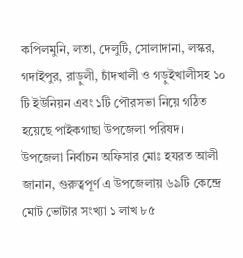কপিলমুনি, লতা, দেলুটি, সোলাদানা, লস্কর, গদাইপুর, রাড়ুলী, চাঁদখালী ও গড়ুইখালীসহ ১০ টি ইউনিয়ন এবং ১টি পৌরসভা নিয়ে গঠিত হয়েছে পাইকগাছা উপজেলা পরিষদ। উপজেলা নির্বাচন অফিসার মোঃ হযরত আলী জানান, গুরুত্বপূর্ণ এ উপজেলায় ৬৯টি কেন্দ্রে মোট ভোটার সংখ্যা ১ লাখ ৮৫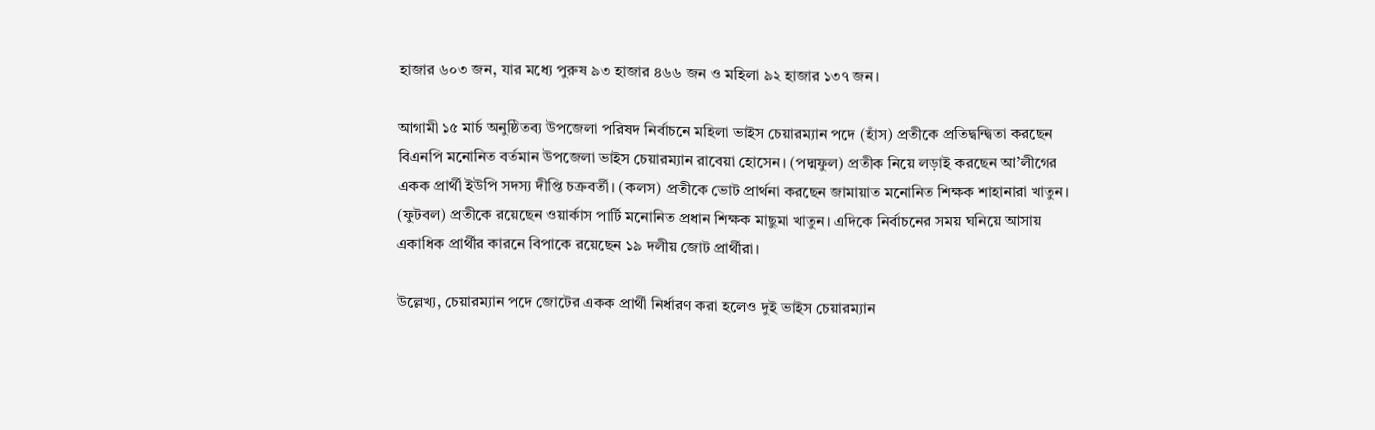হাজার ৬০৩ জন, যার মধ্যে পুরুষ ৯৩ হাজার ৪৬৬ জন ও মহিলা ৯২ হাজার ১৩৭ জন।

আগামী ১৫ মার্চ অনুষ্ঠিতব্য উপজেলা পরিষদ নির্বাচনে মহিলা ভাইস চেয়ারম্যান পদে (হাঁস) প্রতীকে প্রতিদ্বন্দ্বিতা করছেন বিএনপি মনোনিত বর্তমান উপজেলা ভাইস চেয়ারম্যান রাবেয়া হোসেন। (পদ্মফুল) প্রতীক নিয়ে লড়াই করছেন আ’লীগের একক প্রার্থী ইউপি সদস্য দীপ্তি চক্রবর্তী। (কলস) প্রতীকে ভোট প্রার্থনা করছেন জামায়াত মনোনিত শিক্ষক শাহানারা খাতুন। (ফুটবল) প্রতীকে রয়েছেন ওয়ার্কাস পার্টি মনোনিত প্রধান শিক্ষক মাছুমা খাতুন। এদিকে নির্বাচনের সময় ঘনিয়ে আসায় একাধিক প্রার্থীর কারনে বিপাকে রয়েছেন ১৯ দলীয় জোট প্রার্থীরা।

উল্লেখ্য, চেয়ারম্যান পদে জোটের একক প্রার্থী নির্ধারণ করা হলেও দুই ভাইস চেয়ারম্যান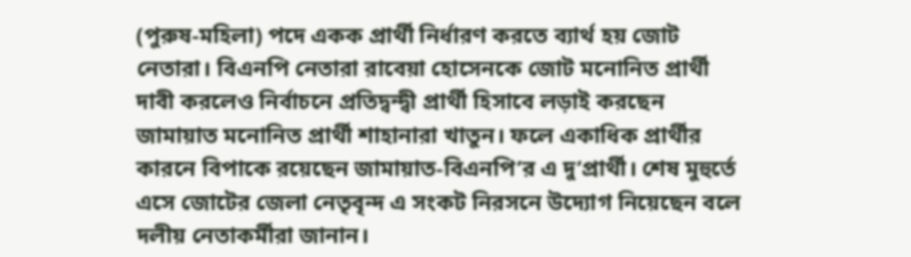(পুরুষ-মহিলা) পদে একক প্রার্থী নির্ধারণ করতে ব্যার্থ হয় জোট নেতারা। বিএনপি নেতারা রাবেয়া হোসেনকে জোট মনোনিত প্রার্থী দাবী করলেও নির্বাচনে প্রতিদ্বন্দ্বী প্রার্থী হিসাবে লড়াই করছেন জামায়াত মনোনিত প্রার্থী শাহানারা খাতুন। ফলে একাধিক প্রার্থীর কারনে বিপাকে রয়েছেন জামায়াত-বিএনপি’র এ দু’প্রার্থী। শেষ মুহুর্তে এসে জোটের জেলা নেতৃবৃন্দ এ সংকট নিরসনে উদ্যোগ নিয়েছেন বলে দলীয় নেতাকর্মীরা জানান।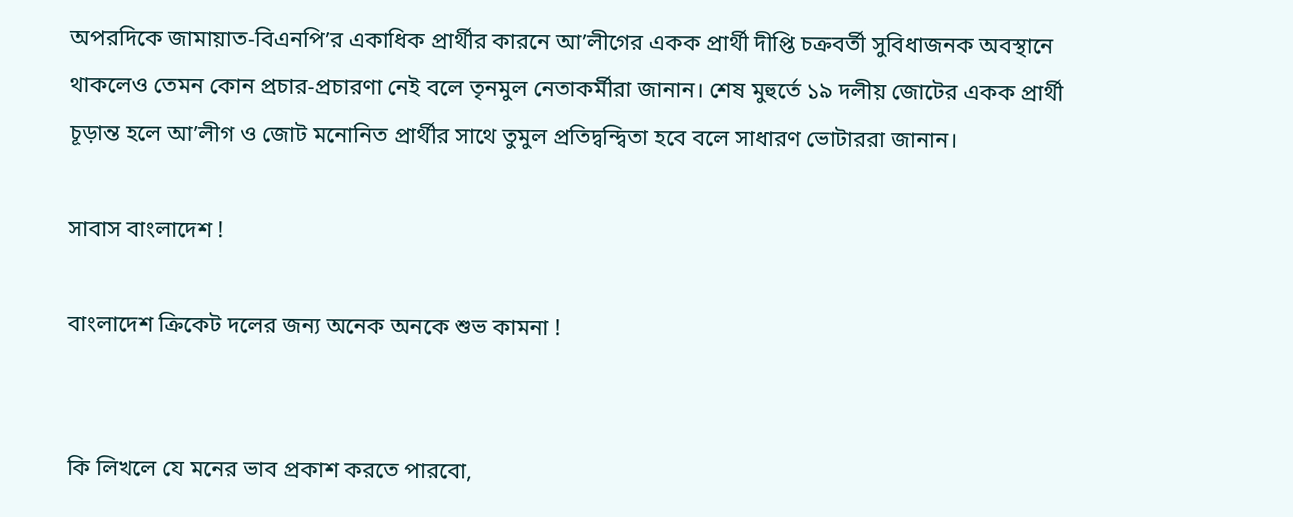অপরদিকে জামায়াত-বিএনপি’র একাধিক প্রার্থীর কারনে আ’লীগের একক প্রার্থী দীপ্তি চক্রবর্তী সুবিধাজনক অবস্থানে থাকলেও তেমন কোন প্রচার-প্রচারণা নেই বলে তৃনমুল নেতাকর্মীরা জানান। শেষ মুহুর্তে ১৯ দলীয় জোটের একক প্রার্থী চূড়ান্ত হলে আ’লীগ ও জোট মনোনিত প্রার্থীর সাথে তুমুল প্রতিদ্বন্দ্বিতা হবে বলে সাধারণ ভোটাররা জানান।

সাবাস বাংলাদেশ !

বাংলাদেশ ক্রিকেট দলের জন্য অনেক অনকে শুভ কামনা !


কি লিখলে যে মনের ভাব প্রকাশ করতে পারবো,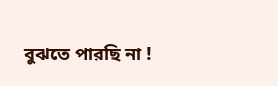বুঝতে পারছি না !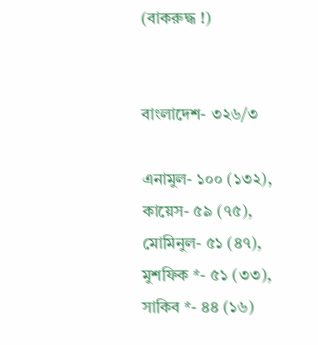(বাকরুদ্ধ !)


বাংলাদেশ- ৩২৬/৩

এনামুল- ১০০ (১৩২), কায়েস- ৫৯ (৭৫), মোমিনুল- ৫১ (৪৭), মুশফিক *- ৫১ (৩৩), সাকিব *- ৪৪ (১৬)